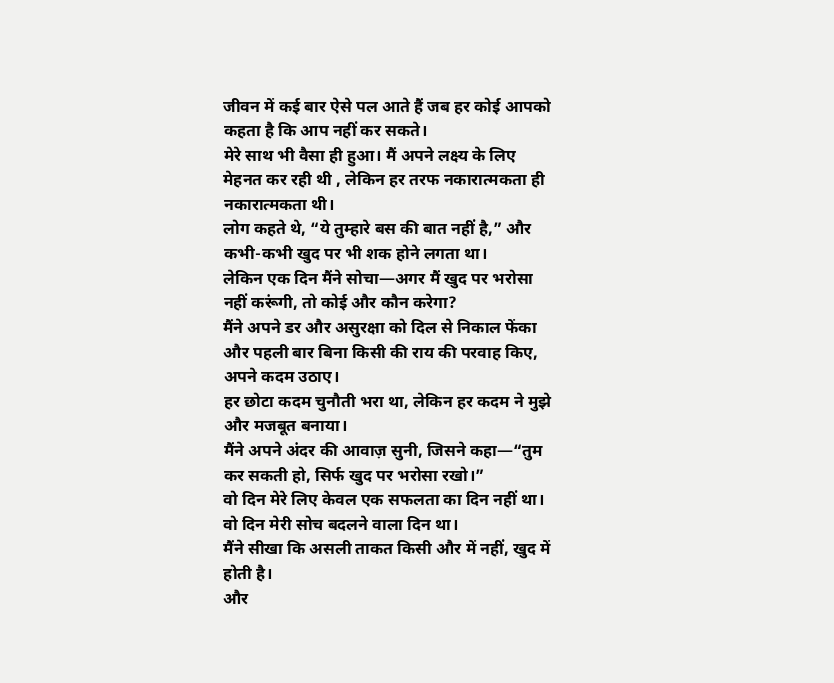जीवन में कई बार ऐसे पल आते हैं जब हर कोई आपको कहता है कि आप नहीं कर सकते।
मेरे साथ भी वैसा ही हुआ। मैं अपने लक्ष्य के लिए मेहनत कर रही थी , लेकिन हर तरफ नकारात्मकता ही नकारात्मकता थी।
लोग कहते थे, “ये तुम्हारे बस की बात नहीं है,” और कभी-कभी खुद पर भी शक होने लगता था।
लेकिन एक दिन मैंने सोचा—अगर मैं खुद पर भरोसा नहीं करूंगी, तो कोई और कौन करेगा?
मैंने अपने डर और असुरक्षा को दिल से निकाल फेंका और पहली बार बिना किसी की राय की परवाह किए, अपने कदम उठाए।
हर छोटा कदम चुनौती भरा था, लेकिन हर कदम ने मुझे और मजबूत बनाया।
मैंने अपने अंदर की आवाज़ सुनी, जिसने कहा—“तुम कर सकती हो, सिर्फ खुद पर भरोसा रखो।”
वो दिन मेरे लिए केवल एक सफलता का दिन नहीं था।
वो दिन मेरी सोच बदलने वाला दिन था।
मैंने सीखा कि असली ताकत किसी और में नहीं, खुद में होती है।
और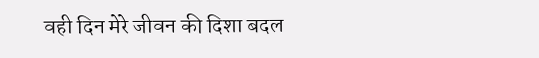वही दिन मेरे जीवन की दिशा बदल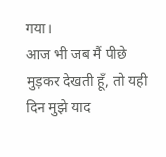गया।
आज भी जब मैं पीछे मुड़कर देखती हूँ, तो यही दिन मुझे याद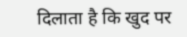दिलाता है कि खुद पर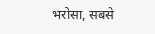भरोसा, सबसे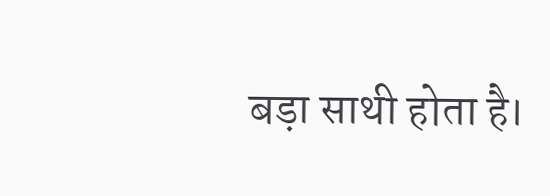बड़ा साथी होता है।